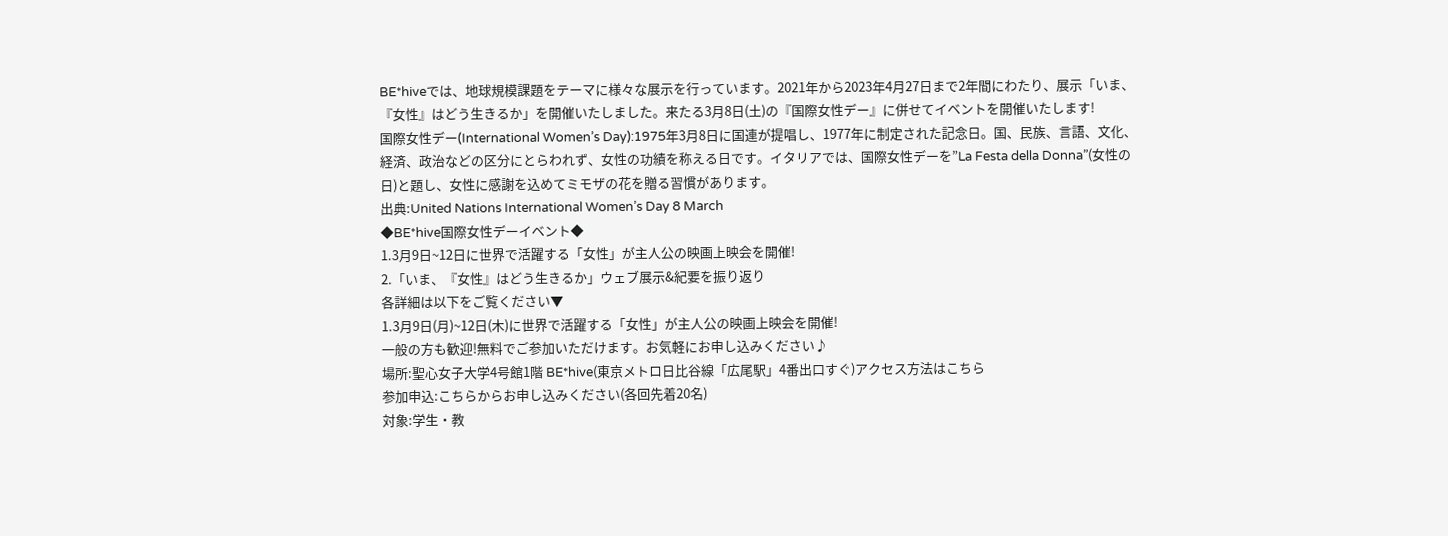BE*hiveでは、地球規模課題をテーマに様々な展示を行っています。2021年から2023年4月27日まで2年間にわたり、展示「いま、『女性』はどう生きるか」を開催いたしました。来たる3月8日(土)の『国際女性デー』に併せてイベントを開催いたします!
国際女性デー(International Women’s Day):1975年3月8日に国連が提唱し、1977年に制定された記念日。国、民族、言語、文化、経済、政治などの区分にとらわれず、女性の功績を称える日です。イタリアでは、国際女性デーを”La Festa della Donna”(女性の日)と題し、女性に感謝を込めてミモザの花を贈る習慣があります。
出典:United Nations International Women’s Day 8 March
◆BE*hive国際女性デーイベント◆
1.3月9日~12日に世界で活躍する「女性」が主人公の映画上映会を開催!
2.「いま、『女性』はどう生きるか」ウェブ展示&紀要を振り返り
各詳細は以下をご覧ください▼
1.3月9日(月)~12日(木)に世界で活躍する「女性」が主人公の映画上映会を開催!
一般の方も歓迎!無料でご参加いただけます。お気軽にお申し込みください♪
場所:聖心女子大学4号館1階 BE*hive(東京メトロ日比谷線「広尾駅」4番出口すぐ)アクセス方法はこちら
参加申込:こちらからお申し込みください(各回先着20名)
対象:学生・教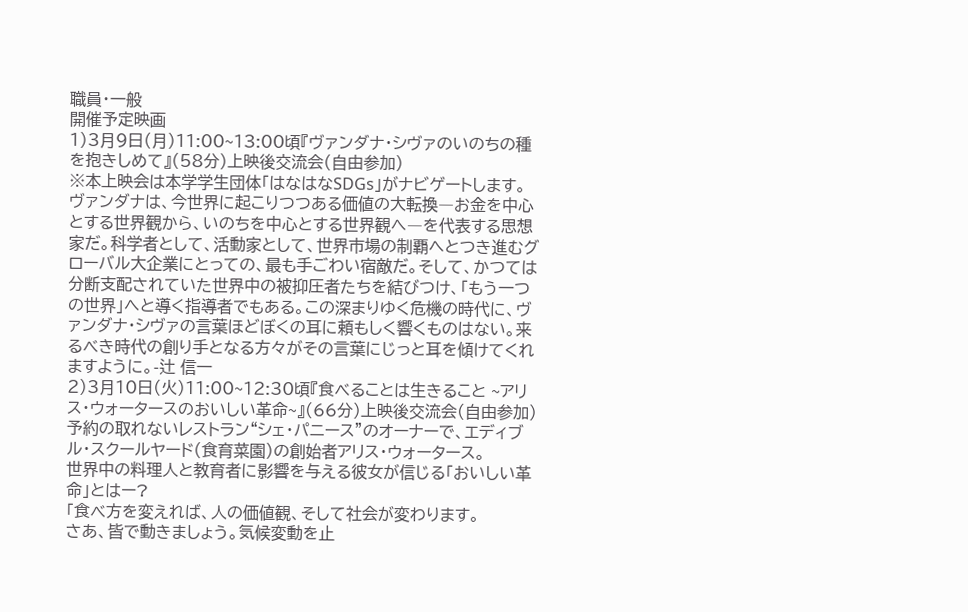職員・一般
開催予定映画
1)3月9日(月)11:00~13:00頃『ヴァンダナ・シヴァのいのちの種を抱きしめて』(58分)上映後交流会(自由参加)
※本上映会は本学学生団体「はなはなSDGs」がナビゲートします。
ヴァンダナは、今世界に起こりつつある価値の大転換―お金を中心とする世界観から、いのちを中心とする世界観へ―を代表する思想家だ。科学者として、活動家として、世界市場の制覇へとつき進むグローバル大企業にとっての、最も手ごわい宿敵だ。そして、かつては分断支配されていた世界中の被抑圧者たちを結びつけ、「もう一つの世界」へと導く指導者でもある。この深まりゆく危機の時代に、ヴァンダナ・シヴァの言葉ほどぼくの耳に頼もしく響くものはない。来るべき時代の創り手となる方々がその言葉にじっと耳を傾けてくれますように。-辻 信一
2)3月10日(火)11:00~12:30頃『食べることは生きること ~アリス・ウォータースのおいしい革命~』(66分)上映後交流会(自由参加)
予約の取れないレストラン“シェ・パニース”のオーナーで、エディブル・スクールヤード(食育菜園)の創始者アリス・ウォータース。
世界中の料理人と教育者に影響を与える彼女が信じる「おいしい革命」とはー?
「食べ方を変えれば、人の価値観、そして社会が変わります。
さあ、皆で動きましょう。気候変動を止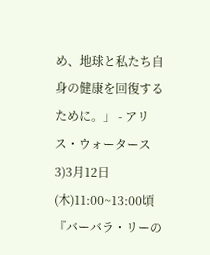め、地球と私たち自身の健康を回復するために。」 - アリス・ウォータース
3)3月12日(木)11:00~13:00頃『バーバラ・リーの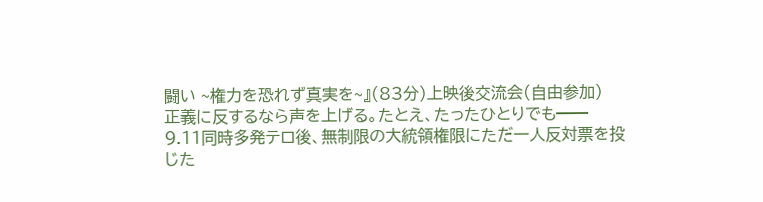闘い ~権力を恐れず真実を~』(83分)上映後交流会(自由参加)
正義に反するなら声を上げる。たとえ、たったひとりでも━━
9.11同時多発テロ後、無制限の大統領権限にただ一人反対票を投じた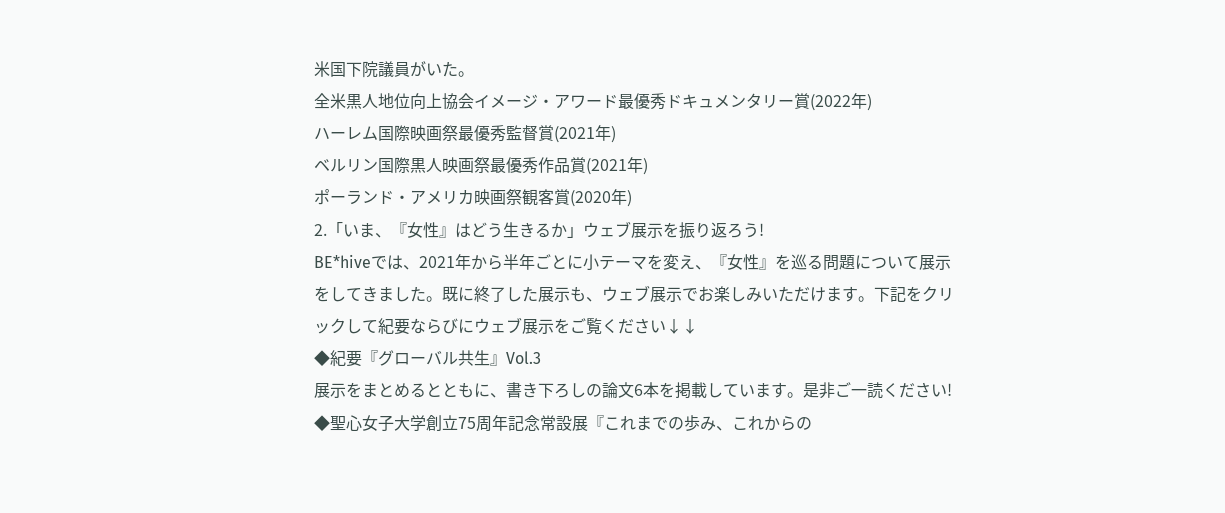米国下院議員がいた。
全米黒人地位向上協会イメージ・アワード最優秀ドキュメンタリー賞(2022年)
ハーレム国際映画祭最優秀監督賞(2021年)
ベルリン国際黒人映画祭最優秀作品賞(2021年)
ポーランド・アメリカ映画祭観客賞(2020年)
2.「いま、『女性』はどう生きるか」ウェブ展示を振り返ろう!
BE*hiveでは、2021年から半年ごとに小テーマを変え、『女性』を巡る問題について展示をしてきました。既に終了した展示も、ウェブ展示でお楽しみいただけます。下記をクリックして紀要ならびにウェブ展示をご覧ください↓↓
◆紀要『グローバル共生』Vol.3
展示をまとめるとともに、書き下ろしの論文6本を掲載しています。是非ご一読ください!
◆聖心女子大学創立75周年記念常設展『これまでの歩み、これからの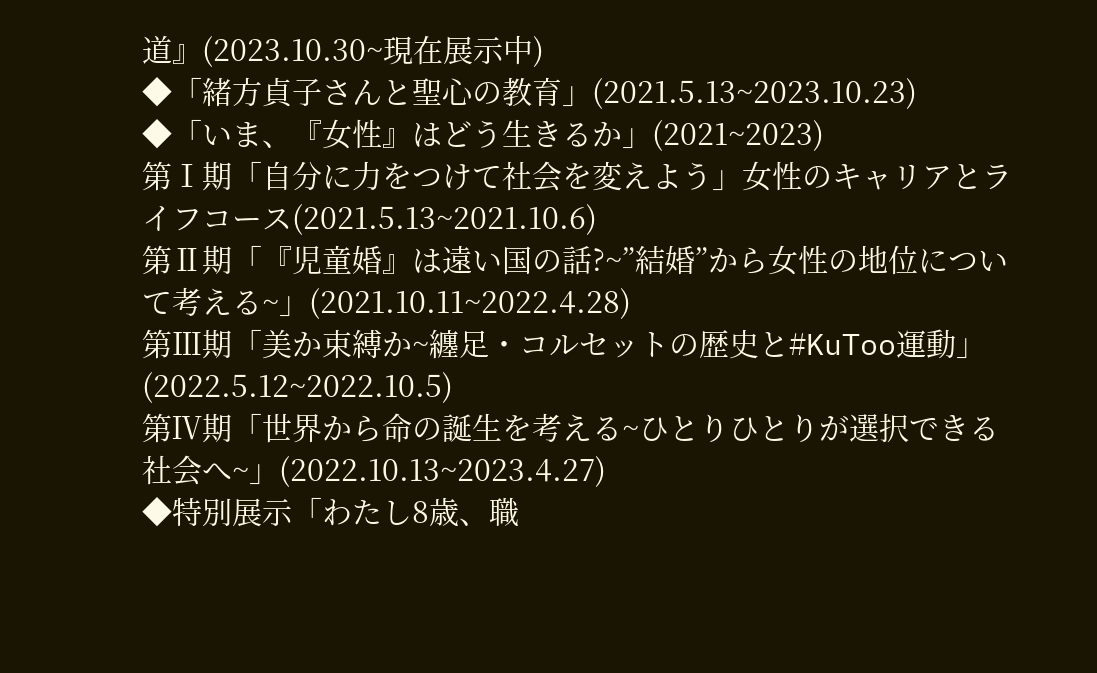道』(2023.10.30~現在展示中)
◆「緒方貞子さんと聖心の教育」(2021.5.13~2023.10.23)
◆「いま、『女性』はどう生きるか」(2021~2023)
第Ⅰ期「自分に力をつけて社会を変えよう」女性のキャリアとライフコース(2021.5.13~2021.10.6)
第Ⅱ期「『児童婚』は遠い国の話?~”結婚”から女性の地位について考える~」(2021.10.11~2022.4.28)
第Ⅲ期「美か束縛か~纏足・コルセットの歴史と#KuToo運動」(2022.5.12~2022.10.5)
第Ⅳ期「世界から命の誕生を考える~ひとりひとりが選択できる社会へ~」(2022.10.13~2023.4.27)
◆特別展示「わたし8歳、職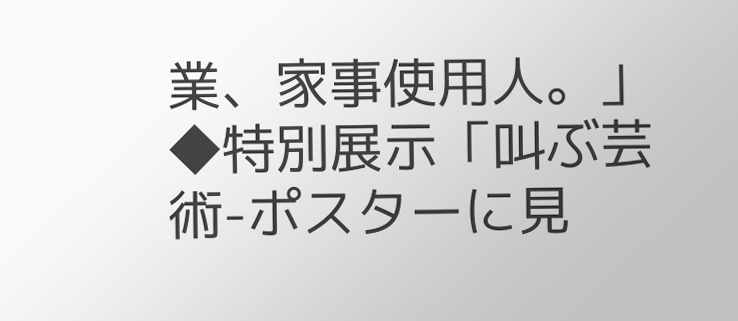業、家事使用人。」
◆特別展示「叫ぶ芸術-ポスターに見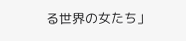る世界の女たち」